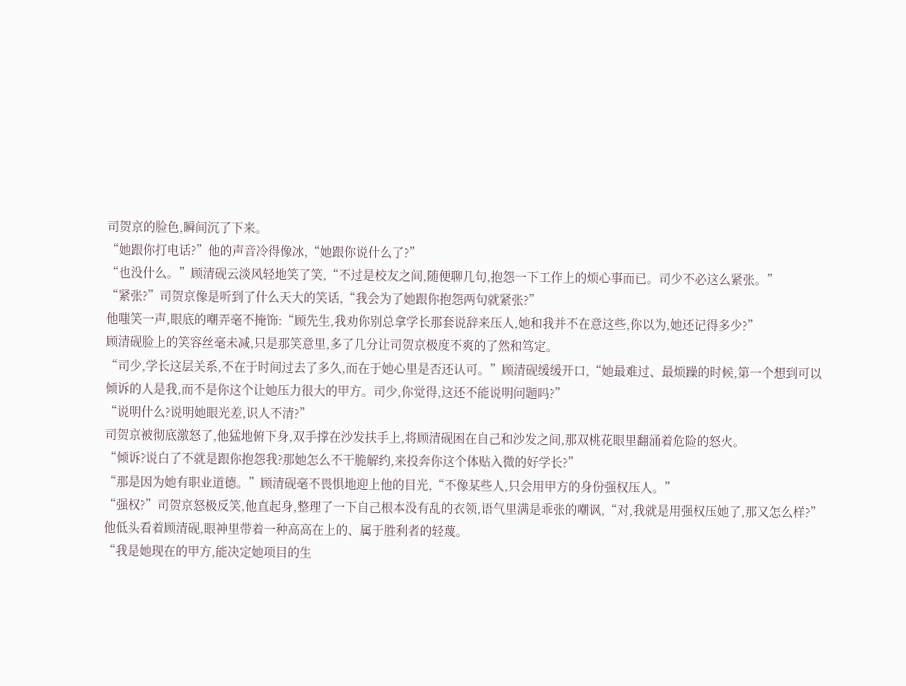司贺京的脸色,瞬间沉了下来。
“她跟你打电话?”他的声音冷得像冰,“她跟你说什么了?”
“也没什么。”顾清砚云淡风轻地笑了笑,“不过是校友之间,随便聊几句,抱怨一下工作上的烦心事而已。司少不必这么紧张。”
“紧张?”司贺京像是听到了什么天大的笑话,“我会为了她跟你抱怨两句就紧张?”
他嗤笑一声,眼底的嘲弄毫不掩饰:“顾先生,我劝你别总拿学长那套说辞来压人,她和我并不在意这些,你以为,她还记得多少?”
顾清砚脸上的笑容丝毫未减,只是那笑意里,多了几分让司贺京极度不爽的了然和笃定。
“司少,学长这层关系,不在于时间过去了多久,而在于她心里是否还认可。”顾清砚缓缓开口,“她最难过、最烦躁的时候,第一个想到可以倾诉的人是我,而不是你这个让她压力很大的甲方。司少,你觉得,这还不能说明问题吗?”
“说明什么?说明她眼光差,识人不清?”
司贺京被彻底激怒了,他猛地俯下身,双手撑在沙发扶手上,将顾清砚困在自己和沙发之间,那双桃花眼里翻涌着危险的怒火。
“倾诉?说白了不就是跟你抱怨我?那她怎么不干脆解约,来投奔你这个体贴入微的好学长?”
“那是因为她有职业道德。”顾清砚毫不畏惧地迎上他的目光,“不像某些人,只会用甲方的身份强权压人。”
“强权?”司贺京怒极反笑,他直起身,整理了一下自己根本没有乱的衣领,语气里满是乖张的嘲讽,“对,我就是用强权压她了,那又怎么样?”
他低头看着顾清砚,眼神里带着一种高高在上的、属于胜利者的轻蔑。
“我是她现在的甲方,能决定她项目的生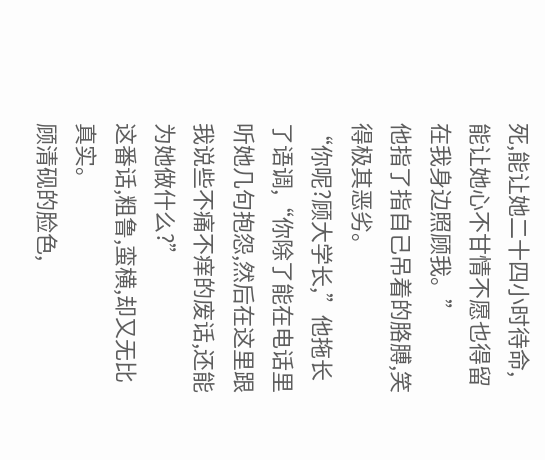死,能让她二十四小时待命,能让她心不甘情不愿也得留在我身边照顾我。”
他指了指自己吊着的胳膊,笑得极其恶劣。
“你呢?顾大学长,”他拖长了语调,“你除了能在电话里听她几句抱怨,然后在这里跟我说些不痛不痒的废话,还能为她做什么?”
这番话,粗鲁,蛮横,却又无比真实。
顾清砚的脸色,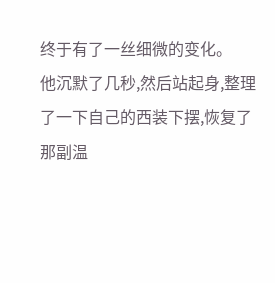终于有了一丝细微的变化。
他沉默了几秒,然后站起身,整理了一下自己的西装下摆,恢复了那副温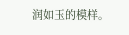润如玉的模样。